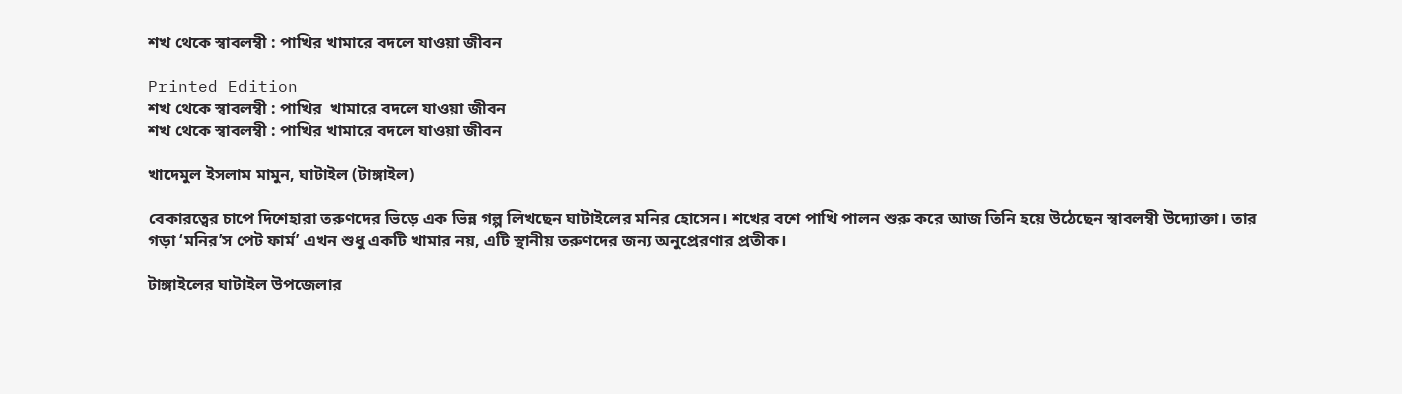শখ থেকে স্বাবলম্বী : পাখির খামারে বদলে যাওয়া জীবন

Printed Edition
শখ থেকে স্বাবলম্বী : পাখির  খামারে বদলে যাওয়া জীবন
শখ থেকে স্বাবলম্বী : পাখির খামারে বদলে যাওয়া জীবন

খাদেমুল ইসলাম মামুন, ঘাটাইল (টাঙ্গাইল)

বেকারত্বের চাপে দিশেহারা তরুণদের ভিড়ে এক ভিন্ন গল্প লিখছেন ঘাটাইলের মনির হোসেন। শখের বশে পাখি পালন শুরু করে আজ তিনি হয়ে উঠেছেন স্বাবলম্বী উদ্যোক্তা। তার গড়া ‘মনির’স পেট ফার্ম’ এখন শুধু একটি খামার নয়, এটি স্থানীয় তরুণদের জন্য অনুপ্রেরণার প্রতীক।

টাঙ্গাইলের ঘাটাইল উপজেলার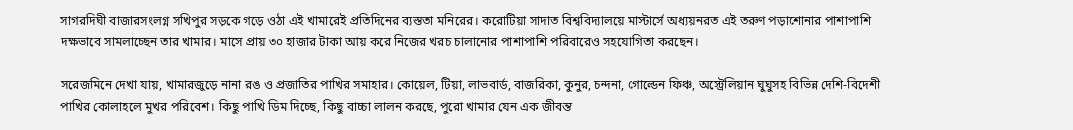সাগরদিঘী বাজারসংলগ্ন সখিপুর সড়কে গড়ে ওঠা এই খামারেই প্রতিদিনের ব্যস্ততা মনিরের। করোটিয়া সাদাত বিশ্ববিদ্যালয়ে মাস্টার্সে অধ্যয়নরত এই তরুণ পড়াশোনার পাশাপাশি দক্ষভাবে সামলাচ্ছেন তার খামার। মাসে প্রায় ৩০ হাজার টাকা আয় করে নিজের খরচ চালানোর পাশাপাশি পরিবারেও সহযোগিতা করছেন।

সরেজমিনে দেখা যায়, খামারজুড়ে নানা রঙ ও প্রজাতির পাখির সমাহার। কোয়েল, টিয়া, লাভবার্ড, বাজরিকা, কুনুর, চন্দনা, গোল্ডেন ফিঞ্চ, অস্ট্রেলিয়ান ঘুঘুসহ বিভিন্ন দেশি-বিদেশী পাখির কোলাহলে মুখর পরিবেশ। কিছু পাখি ডিম দিচ্ছে, কিছু বাচ্চা লালন করছে, পুরো খামার যেন এক জীবন্ত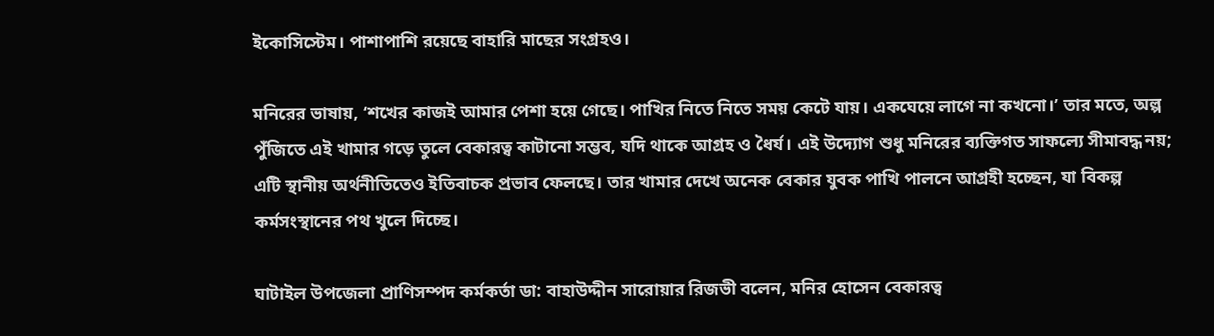ইকোসিস্টেম। পাশাপাশি রয়েছে বাহারি মাছের সংগ্রহও।

মনিরের ভাষায়, ‘শখের কাজই আমার পেশা হয়ে গেছে। পাখির নিতে নিতে সময় কেটে যায়। একঘেয়ে লাগে না কখনো।’ তার মতে, অল্প পুঁজিতে এই খামার গড়ে তুলে বেকারত্ব কাটানো সম্ভব, যদি থাকে আগ্রহ ও ধৈর্য। এই উদ্যোগ শুধু মনিরের ব্যক্তিগত সাফল্যে সীমাবদ্ধ নয়; এটি স্থানীয় অর্থনীতিতেও ইতিবাচক প্রভাব ফেলছে। তার খামার দেখে অনেক বেকার যুবক পাখি পালনে আগ্রহী হচ্ছেন, যা বিকল্প কর্মসংস্থানের পথ খুলে দিচ্ছে।

ঘাটাইল উপজেলা প্রাণিসম্পদ কর্মকর্তা ডা: বাহাউদ্দীন সারোয়ার রিজভী বলেন, মনির হোসেন বেকারত্ব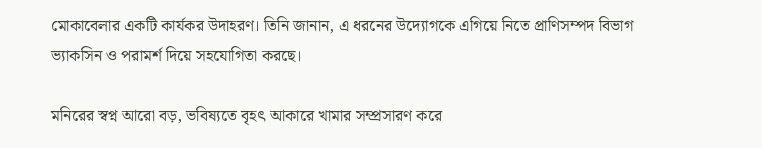মোকাবেলার একটি কার্যকর উদাহরণ। তিনি জানান, এ ধরনের উদ্যোগকে এগিয়ে নিতে প্রাণিসম্পদ বিভাগ ভ্যাকসিন ও পরামর্শ দিয়ে সহযোগিতা করছে।

মনিরের স্বপ্ন আরো বড়, ভবিষ্যতে বৃহৎ আকারে খামার সম্প্রসারণ করে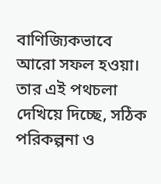বাণিজ্যিকভাবে আরো সফল হওয়া। তার এই পথচলা দেখিয়ে দিচ্ছে, সঠিক পরিকল্পনা ও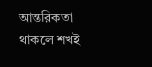আন্তরিকতা থাকলে শখই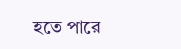হতে পারে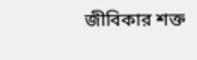জীবিকার শক্ত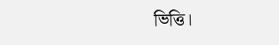ভিত্তি।